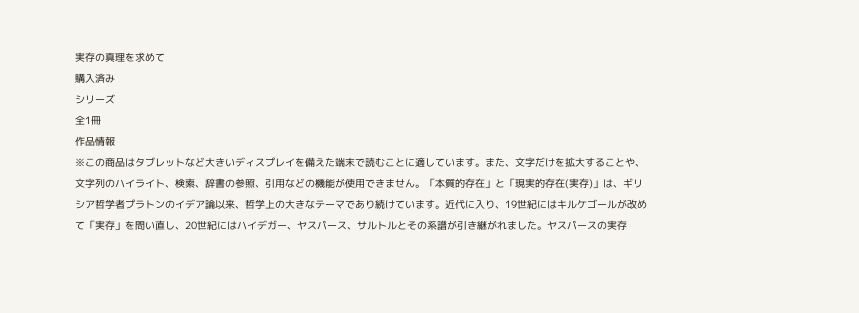実存の真理を求めて
購入済み
シリーズ
全1冊
作品情報
※この商品はタブレットなど大きいディスプレイを備えた端末で読むことに適しています。また、文字だけを拡大することや、文字列のハイライト、検索、辞書の参照、引用などの機能が使用できません。「本質的存在」と「現実的存在(実存)」は、ギリシア哲学者プラトンのイデア論以来、哲学上の大きなテーマであり続けています。近代に入り、19世紀にはキルケゴールが改めて「実存」を問い直し、20世紀にはハイデガー、ヤスパース、サルトルとその系譜が引き継がれました。ヤスパースの実存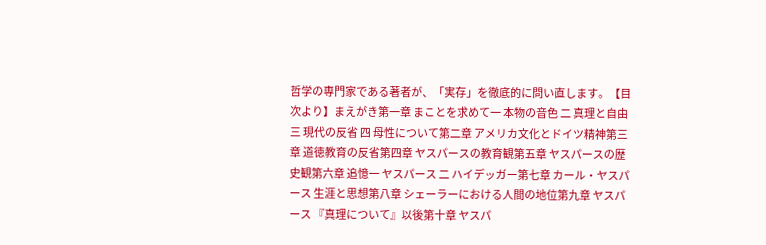哲学の専門家である著者が、「実存」を徹底的に問い直します。【目次より】まえがき第一章 まことを求めて一 本物の音色 二 真理と自由 三 現代の反省 四 母性について第二章 アメリカ文化とドイツ精神第三章 道徳教育の反省第四章 ヤスパースの教育観第五章 ヤスパースの歴史観第六章 追憶一 ヤスパース 二 ハイデッガー第七章 カール・ヤスパース 生涯と思想第八章 シェーラーにおける人間の地位第九章 ヤスパース 『真理について』以後第十章 ヤスパ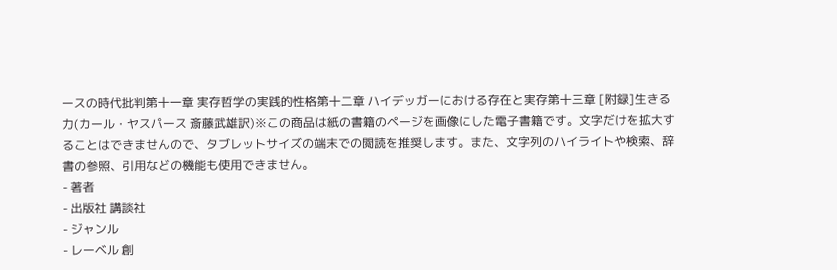ースの時代批判第十一章 実存哲学の実践的性格第十二章 ハイデッガーにおける存在と実存第十三章 [附録]生きる力(カール・ヤスパース 斎藤武雄訳)※この商品は紙の書籍のページを画像にした電子書籍です。文字だけを拡大することはできませんので、タブレットサイズの端末での閲読を推奨します。また、文字列のハイライトや検索、辞書の参照、引用などの機能も使用できません。
- 著者
- 出版社 講談社
- ジャンル
- レーベル 創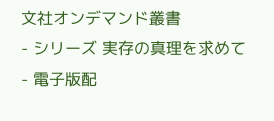文社オンデマンド叢書
- シリーズ 実存の真理を求めて
- 電子版配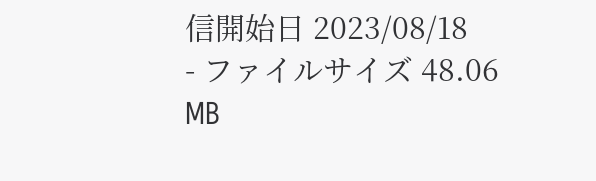信開始日 2023/08/18
- ファイルサイズ 48.06 MB